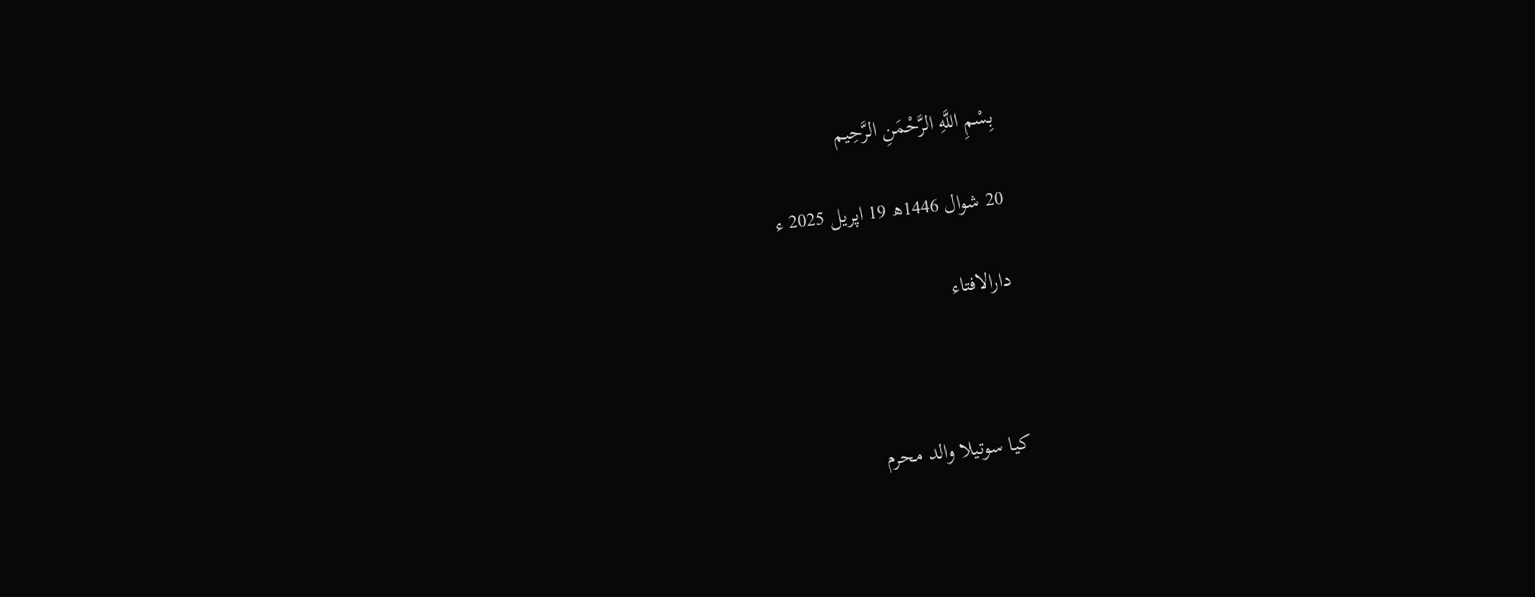بِسْمِ اللَّهِ الرَّحْمَنِ الرَّحِيم

20 شوال 1446ھ 19 اپریل 2025 ء

دارالافتاء



کیا سوتیلا والد محرم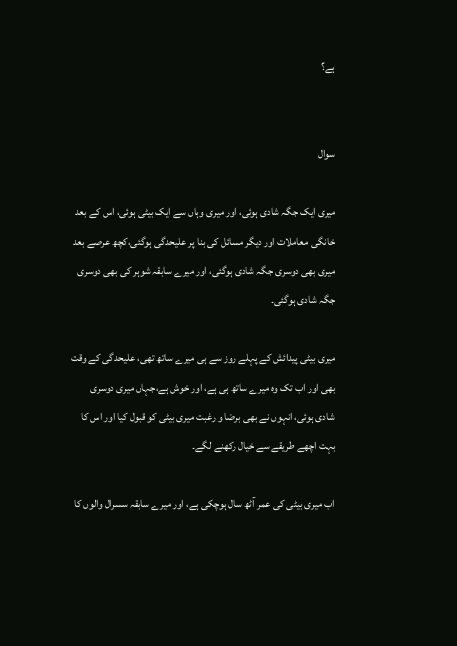ہے؟


سوال

میری ایک جگہ شادی ہوئی، اور میری وہاں سے ایک بیٹی ہوئی، اس کے بعد خانگی معاملات اور دیگر مسائل کی بنا پر علیحدگی ہوگئی،کچھ عرصے بعد میری بھی دوسری جگہ شادی ہوگئی، اور میرے سابقہ شوہر کی بھی دوسری جگہ شادی ہوگئی۔

میری بیٹی پیدائش کے پہلے روز سے ہی میرے ساتھ تھی، علیحدگی کے وقت بھی اور اب تک وہ میرے ساتھ ہی ہے، اور خوش ہے،جہاں میری دوسری شادی ہوئی، انہوں نے بھی برضا و رغبت میری بیٹی کو قبول کیا اور اس کا بہت اچھے طریقے سے خیال رکھنے لگے۔

اب میری بیٹی کی عمر آٹھ سال ہوچکی ہے، اور میرے سابقہ سسرال والوں کا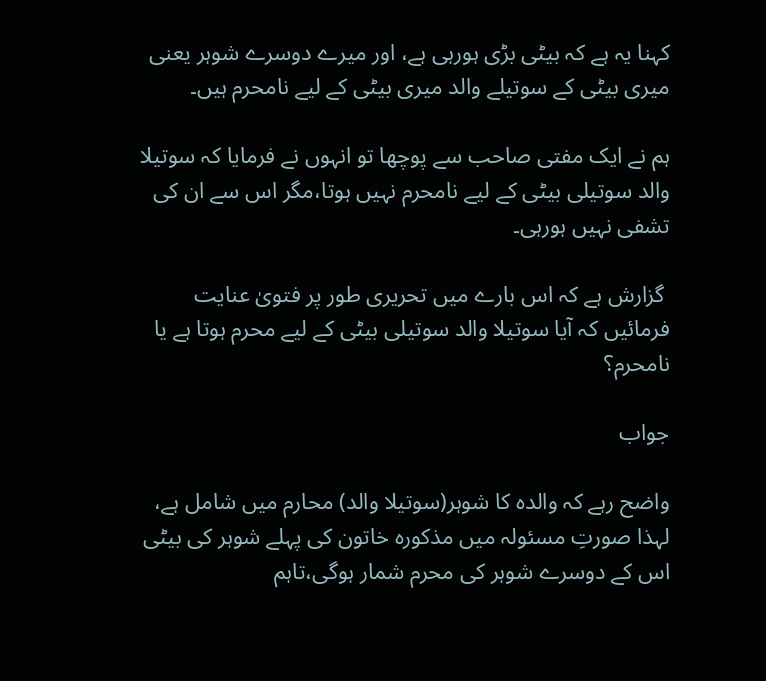کہنا یہ ہے کہ بیٹی بڑی ہورہی ہے، اور میرے دوسرے شوہر یعنی میری بیٹی کے سوتیلے والد میری بیٹی کے لیے نامحرم ہیں۔

ہم نے ایک مفتی صاحب سے پوچھا تو انہوں نے فرمایا کہ سوتیلا والد سوتیلی بیٹی کے لیے نامحرم نہیں ہوتا،مگر اس سے ان کی تشفی نہیں ہورہی۔

 گزارش ہے کہ اس بارے میں تحریری طور پر فتویٰ عنایت فرمائیں کہ آیا سوتیلا والد سوتیلی بیٹی کے لیے محرم ہوتا ہے یا نامحرم؟

جواب

واضح رہے کہ والدہ کا شوہر(سوتیلا والد) محارم میں شامل ہے، لہذا صورتِ مسئولہ میں مذکورہ خاتون کی پہلے شوہر کی بیٹی اس کے دوسرے شوہر کی محرم شمار ہوگی،تاہم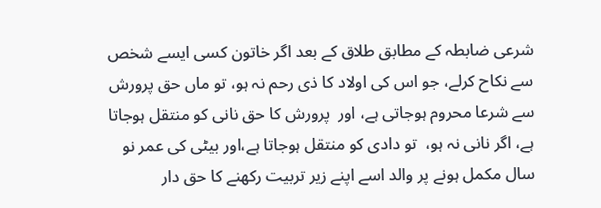شرعی ضابطہ کے مطابق طلاق کے بعد اگر خاتون کسی ایسے شخص سے نکاح کرلے، جو اس کی اولاد کا ذی رحم نہ ہو، تو ماں حق پرورش سے شرعا محروم ہوجاتی ہے، اور  پرورش کا حق نانی کو منتقل ہوجاتا ہے، اگر نانی نہ ہو،  تو دادی کو منتقل ہوجاتا ہے،اور بیٹی کی عمر نو سال مکمل ہونے پر والد اسے اپنے زیر تربیت رکھنے کا حق دار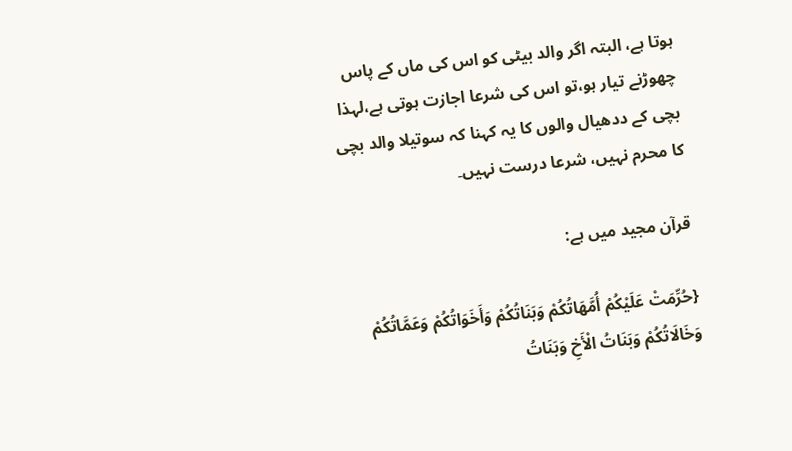ہوتا ہے، البتہ اگر والد بیٹی کو اس کی ماں کے پاس چھوڑنے تیار ہو،تو اس کی شرعا اجازت ہوتی ہے،لہذا بچی کے ددھیال والوں کا یہ کہنا کہ سوتیلا والد بچی کا محرم نہیں، شرعا درست نہیں۔

قرآن مجید میں ہے:

{حُرِّمَتْ عَلَيْكُمْ أُمَّهَاتُكُمْ وَبَنَاتُكُمْ وَأَخَوَاتُكُمْ وَعَمَّاتُكُمْ وَخَالَاتُكُمْ وَبَنَاتُ الْأَخِ وَبَنَاتُ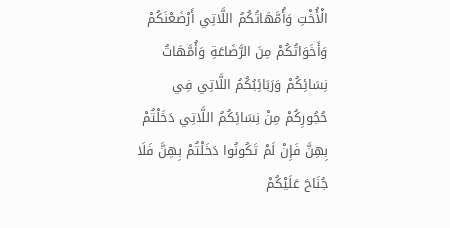الْأُخْتِ وَأُمَّهَاتُكُمُ اللَّاتِي أَرْضَعْنَكُمْ وَأَخَوَاتُكُمْ مِنَ الرَّضَاعَةِ وَأُمَّهَاتُ نِسَائِكُمْ وَرَبَائِبُكُمُ اللَّاتِي فِي حُجُورِكُمْ مِنْ نِسَائِكُمُ اللَّاتِي دَخَلْتُمْ بِهِنَّ فَإِنْ لَمْ تَكُونُوا دَخَلْتُمْ بِهِنَّ فَلَا جُنَاحَ عَلَيْكُمْ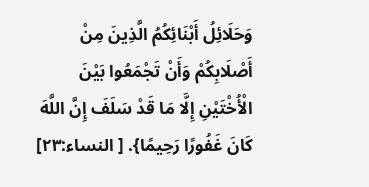وَحَلَائِلُ أَبْنَائِكُمُ الَّذِينَ مِنْ أَصْلَابِكُمْ وَأَنْ تَجْمَعُوا بَيْنَ الْأُخْتَيْنِ إِلَّا مَا قَدْ سَلَفَ إِنَّ اللَّهَ كَانَ غَفُورًا رَحِيمًا}. [ النساء:۲۳]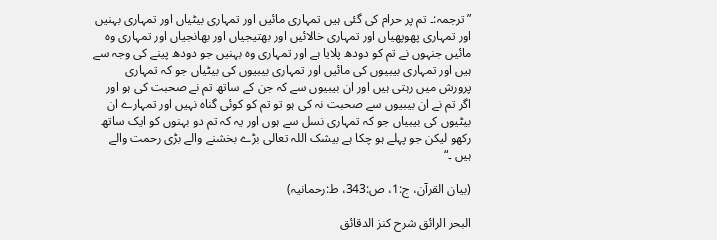”ترجمہ:۔ تم پر حرام کی گئی ہیں تمہاری مائیں اور تمہاری بیٹیاں اور تمہاری بہنیں اور تمہاری پھوپھیاں اور تمہاری خالائیں اور بھتیجیاں اور بھانجیاں اور تمہاری وہ مائیں جنہوں نے تم کو دودھ پلایا ہے اور تمہاری وہ بہنیں جو دودھ پینے کی وجہ سے ہیں اور تمہاری بیبیوں کی مائیں اور تمہاری بیبیوں کی بیٹیاں جو کہ تمہاری پرورش میں رہتی ہیں اور ان بیبیوں سے کہ جن کے ساتھ تم نے صحبت کی ہو اور اگر تم نے ان بیبیوں سے صحبت نہ کی ہو تو تم کو کوئی گناہ نہیں اور تمہارے ان بیٹیوں کی بیبیاں جو کہ تمہاری نسل سے ہوں اور یہ کہ تم دو بہنوں کو ایک ساتھ رکھو لیکن جو پہلے ہو چکا ہے بیشک اللہ تعالی بڑے بخشنے والے بڑی رحمت والے ہیں ۔“

(بیان القرآن، ج:1، ص:343، ط:رحمانیہ)

البحر الرائق شرح كنز الدقائق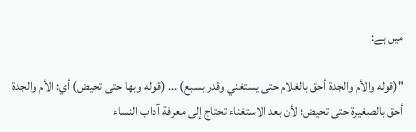میں ہے:

"(قوله والأم والجدة أحق بالغلام حتى يستغني وقدر بسبع) ... (قوله وبها حتى تحيض) أي: الأم والجدة أحق بالصغيرة حتى تحيض؛ لأن بعد الاستغناء تحتاج إلى معرفة آداب النساء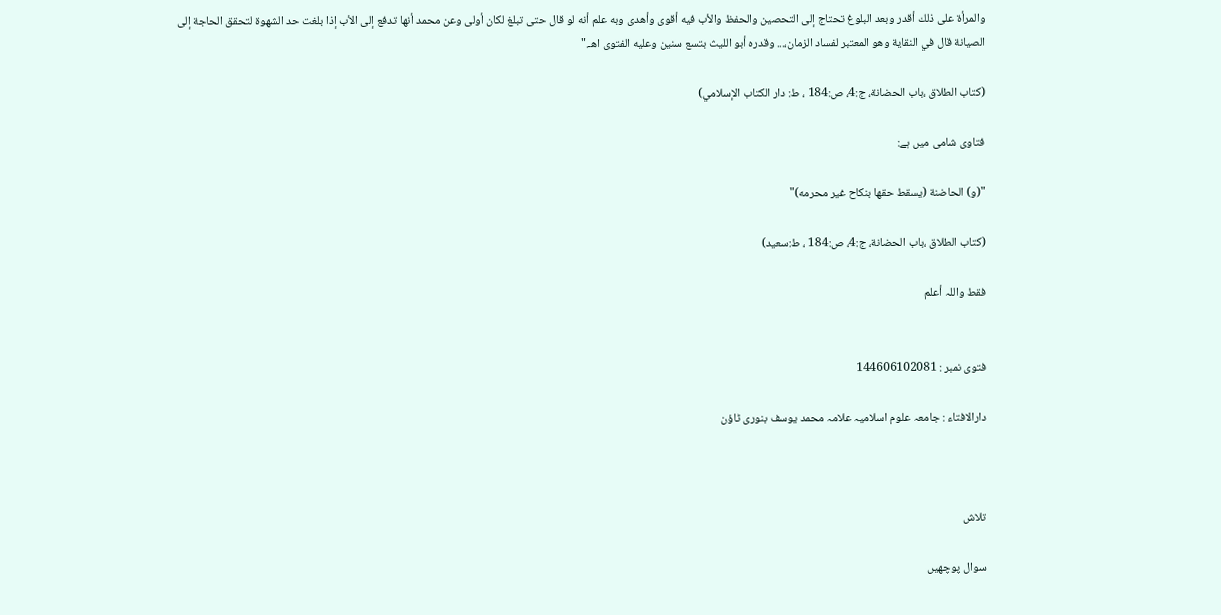والمرأة على ذلك أقدر وبعد البلوغ تحتاج إلى التحصين والحفظ والأب فيه أقوى وأهدى وبه علم أنه لو قال حتى تبلغ لكان أولى وعن محمد أنها تدفع إلى الأب إذا بلغت حد الشهوة لتحقق الحاجة إلى الصيانة قال في النقاية وهو المعتبر لفساد الزمان،... وقدره أبو الليث بتسع سنين وعليه الفتوى اهـ."

(كتاب الطلاق ،باب الحضانة، ج:4، ص:184 ، ط: دار الكتاب الإسلامي)

فتاوی شامی میں ہے:

"(و) الحاضنة (يسقط ‌حقها ‌بنكاح غير محرمه)"

(كتاب الطلاق ،باب الحضانة، ج:4، ص:184 ، ط:سعید)

فقط واللہ أعلم


فتوی نمبر : 144606102081

دارالافتاء : جامعہ علوم اسلامیہ علامہ محمد یوسف بنوری ٹاؤن



تلاش

سوال پوچھیں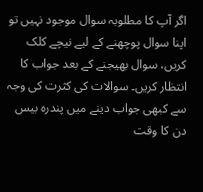اگر آپ کا مطلوبہ سوال موجود نہیں تو اپنا سوال پوچھنے کے لیے نیچے کلک کریں، سوال بھیجنے کے بعد جواب کا انتظار کریں۔ سوالات کی کثرت کی وجہ سے کبھی جواب دینے میں پندرہ بیس دن کا وقت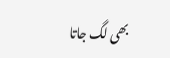بھی لگ جاتا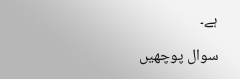ہے۔

سوال پوچھیں